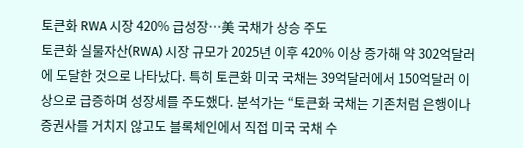토큰화 RWA 시장 420% 급성장…美 국채가 상승 주도
토큰화 실물자산(RWA) 시장 규모가 2025년 이후 420% 이상 증가해 약 302억달러에 도달한 것으로 나타났다. 특히 토큰화 미국 국채는 39억달러에서 150억달러 이상으로 급증하며 성장세를 주도했다. 분석가는 “토큰화 국채는 기존처럼 은행이나 증권사를 거치지 않고도 블록체인에서 직접 미국 국채 수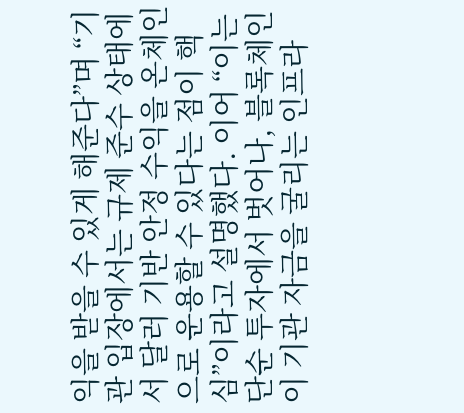익을 받을 수 있게 해준다”며 “기관 입장에서는 규제 준수 상태에서 달러 기반 안정 수익을 온체인으로 운용할 수 있다는 점이 핵심”이라고 설명했다. 이어 “이는 단순 투자에서 벗어나, 블록체인이 기관 자금을 굴리는 인프라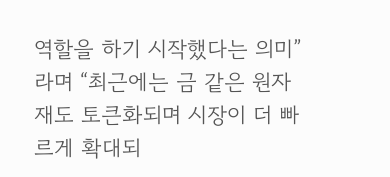역할을 하기 시작했다는 의미”라며 “최근에는 금 같은 원자재도 토큰화되며 시장이 더 빠르게 확대되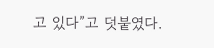고 있다”고 덧붙였다.